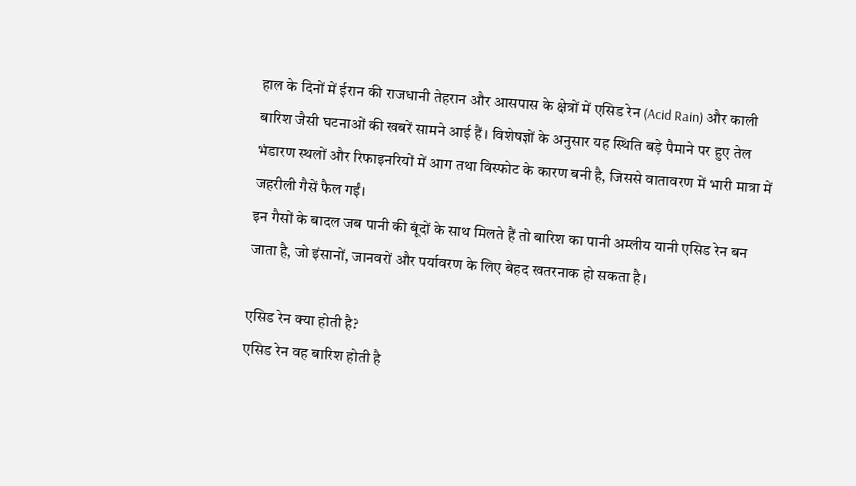हाल के दिनों में ईरान की राजधानी तेहरान और आसपास के क्षेत्रों में एसिड रेन (Acid Rain) और काली बारिश जैसी घटनाओं की खबरें सामने आई हैं। विशेषज्ञों के अनुसार यह स्थिति बड़े पैमाने पर हुए तेल भंडारण स्थलों और रिफाइनरियों में आग तथा विस्फोट के कारण बनी है, जिससे वातावरण में भारी मात्रा में जहरीली गैसें फैल गईं।
इन गैसों के बादल जब पानी की बूंदों के साथ मिलते हैं तो बारिश का पानी अम्लीय यानी एसिड रेन बन जाता है, जो इंसानों, जानवरों और पर्यावरण के लिए बेहद खतरनाक हो सकता है।

एसिड रेन क्या होती है?
एसिड रेन वह बारिश होती है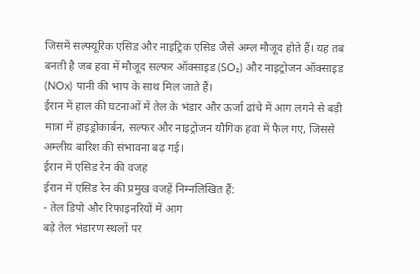जिसमें सल्फ्यूरिक एसिड और नाइट्रिक एसिड जैसे अम्ल मौजूद होते हैं। यह तब बनती है जब हवा में मौजूद सल्फर ऑक्साइड (SO₂) और नाइट्रोजन ऑक्साइड (NOx) पानी की भाप के साथ मिल जाते हैं।
ईरान में हाल की घटनाओं में तेल के भंडार और ऊर्जा ढांचे में आग लगने से बड़ी मात्रा में हाइड्रोकार्बन, सल्फर और नाइट्रोजन यौगिक हवा में फैल गए, जिससे अम्लीय बारिश की संभावना बढ़ गई।
ईरान में एसिड रेन की वजह
ईरान में एसिड रेन की प्रमुख वजहें निम्नलिखित हैं:
- तेल डिपो और रिफाइनरियों में आग
बड़े तेल भंडारण स्थलों पर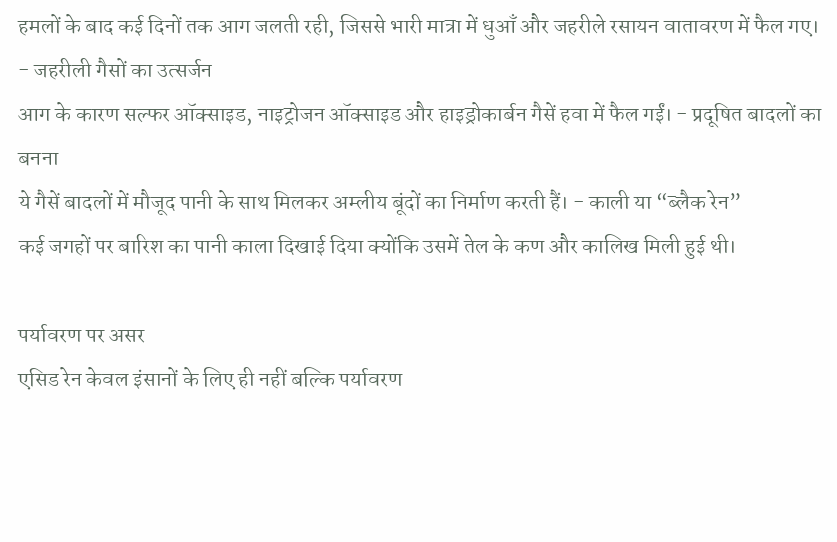हमलों के बाद कई दिनों तक आग जलती रही, जिससे भारी मात्रा में धुआँ और जहरीले रसायन वातावरण में फैल गए। - जहरीली गैसों का उत्सर्जन
आग के कारण सल्फर ऑक्साइड, नाइट्रोजन ऑक्साइड और हाइड्रोकार्बन गैसें हवा में फैल गईं। - प्रदूषित बादलों का बनना
ये गैसें बादलों में मौजूद पानी के साथ मिलकर अम्लीय बूंदों का निर्माण करती हैं। - काली या “ब्लैक रेन”
कई जगहों पर बारिश का पानी काला दिखाई दिया क्योंकि उसमें तेल के कण और कालिख मिली हुई थी।

पर्यावरण पर असर
एसिड रेन केवल इंसानों के लिए ही नहीं बल्कि पर्यावरण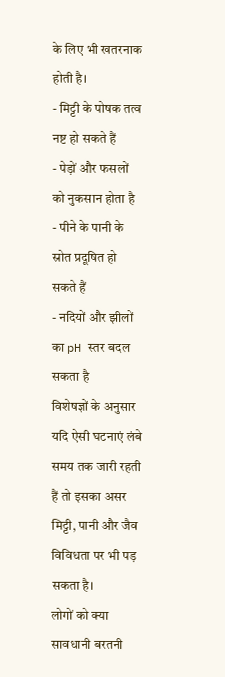के लिए भी खतरनाक होती है।
- मिट्टी के पोषक तत्व नष्ट हो सकते हैं
- पेड़ों और फसलों को नुकसान होता है
- पीने के पानी के स्रोत प्रदूषित हो सकते हैं
- नदियों और झीलों का pH स्तर बदल सकता है
विशेषज्ञों के अनुसार यदि ऐसी घटनाएं लंबे समय तक जारी रहती हैं तो इसका असर मिट्टी, पानी और जैव विविधता पर भी पड़ सकता है।
लोगों को क्या सावधानी बरतनी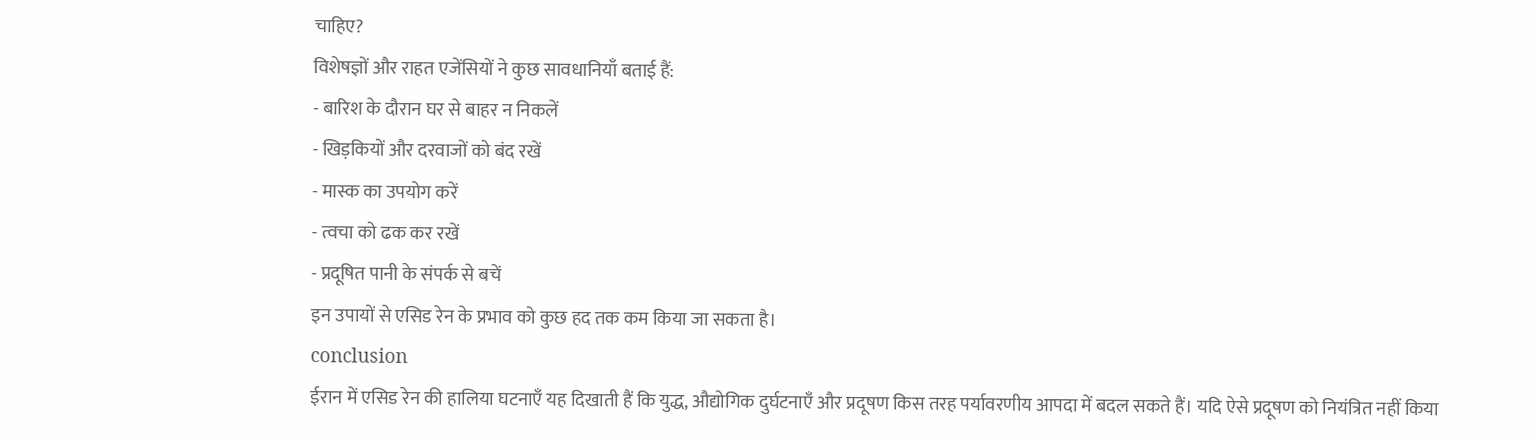चाहिए?
विशेषज्ञों और राहत एजेंसियों ने कुछ सावधानियाँ बताई हैं:
- बारिश के दौरान घर से बाहर न निकलें
- खिड़कियों और दरवाजों को बंद रखें
- मास्क का उपयोग करें
- त्वचा को ढक कर रखें
- प्रदूषित पानी के संपर्क से बचें
इन उपायों से एसिड रेन के प्रभाव को कुछ हद तक कम किया जा सकता है।
conclusion
ईरान में एसिड रेन की हालिया घटनाएँ यह दिखाती हैं कि युद्ध, औद्योगिक दुर्घटनाएँ और प्रदूषण किस तरह पर्यावरणीय आपदा में बदल सकते हैं। यदि ऐसे प्रदूषण को नियंत्रित नहीं किया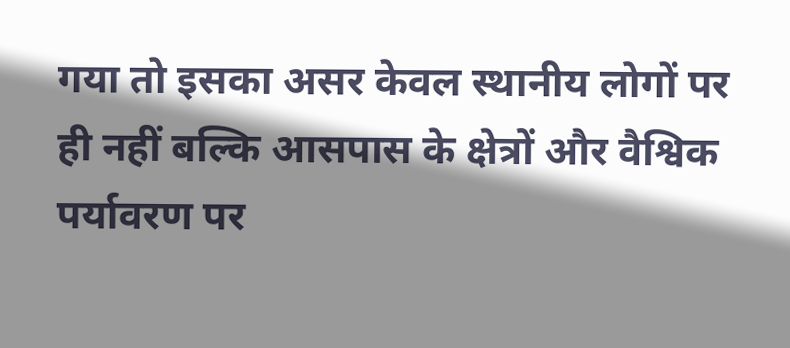गया तो इसका असर केवल स्थानीय लोगों पर ही नहीं बल्कि आसपास के क्षेत्रों और वैश्विक पर्यावरण पर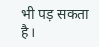भी पड़ सकता है।